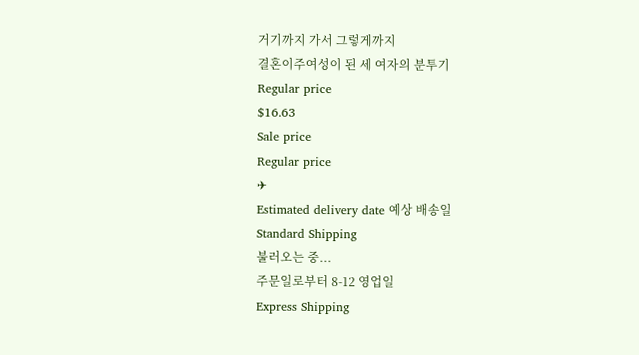거기까지 가서 그렇게까지
결혼이주여성이 된 세 여자의 분투기
Regular price
$16.63
Sale price
Regular price
✈
Estimated delivery date 예상 배송일
Standard Shipping
불러오는 중...
주문일로부터 8-12 영업일
Express Shipping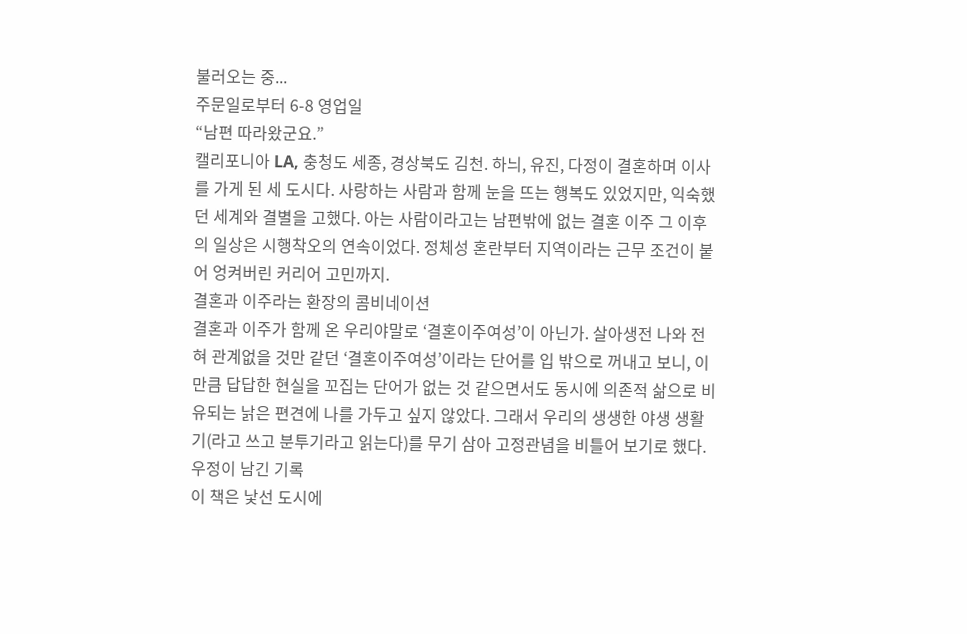불러오는 중...
주문일로부터 6-8 영업일
“남편 따라왔군요.”
캘리포니아 LA, 충청도 세종, 경상북도 김천. 하늬, 유진, 다정이 결혼하며 이사를 가게 된 세 도시다. 사랑하는 사람과 함께 눈을 뜨는 행복도 있었지만, 익숙했던 세계와 결별을 고했다. 아는 사람이라고는 남편밖에 없는 결혼 이주 그 이후의 일상은 시행착오의 연속이었다. 정체성 혼란부터 지역이라는 근무 조건이 붙어 엉켜버린 커리어 고민까지.
결혼과 이주라는 환장의 콤비네이션
결혼과 이주가 함께 온 우리야말로 ‘결혼이주여성’이 아닌가. 살아생전 나와 전혀 관계없을 것만 같던 ‘결혼이주여성’이라는 단어를 입 밖으로 꺼내고 보니, 이만큼 답답한 현실을 꼬집는 단어가 없는 것 같으면서도 동시에 의존적 삶으로 비유되는 낡은 편견에 나를 가두고 싶지 않았다. 그래서 우리의 생생한 야생 생활기(라고 쓰고 분투기라고 읽는다)를 무기 삼아 고정관념을 비틀어 보기로 했다.
우정이 남긴 기록
이 책은 낯선 도시에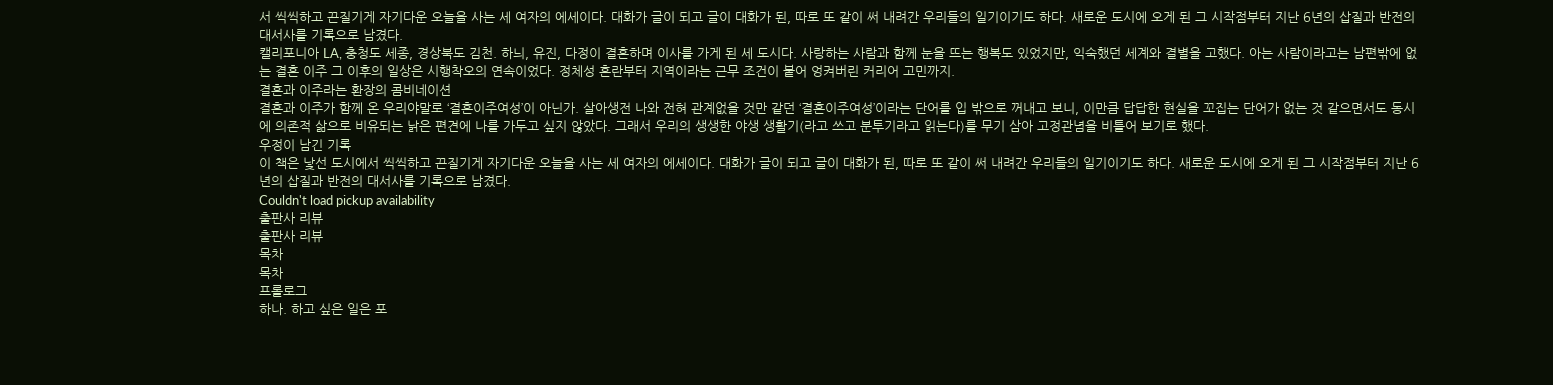서 씩씩하고 끈질기게 자기다운 오늘을 사는 세 여자의 에세이다. 대화가 글이 되고 글이 대화가 된, 따로 또 같이 써 내려간 우리들의 일기이기도 하다. 새로운 도시에 오게 된 그 시작점부터 지난 6년의 삽질과 반전의 대서사를 기록으로 남겼다.
캘리포니아 LA, 충청도 세종, 경상북도 김천. 하늬, 유진, 다정이 결혼하며 이사를 가게 된 세 도시다. 사랑하는 사람과 함께 눈을 뜨는 행복도 있었지만, 익숙했던 세계와 결별을 고했다. 아는 사람이라고는 남편밖에 없는 결혼 이주 그 이후의 일상은 시행착오의 연속이었다. 정체성 혼란부터 지역이라는 근무 조건이 붙어 엉켜버린 커리어 고민까지.
결혼과 이주라는 환장의 콤비네이션
결혼과 이주가 함께 온 우리야말로 ‘결혼이주여성’이 아닌가. 살아생전 나와 전혀 관계없을 것만 같던 ‘결혼이주여성’이라는 단어를 입 밖으로 꺼내고 보니, 이만큼 답답한 현실을 꼬집는 단어가 없는 것 같으면서도 동시에 의존적 삶으로 비유되는 낡은 편견에 나를 가두고 싶지 않았다. 그래서 우리의 생생한 야생 생활기(라고 쓰고 분투기라고 읽는다)를 무기 삼아 고정관념을 비틀어 보기로 했다.
우정이 남긴 기록
이 책은 낯선 도시에서 씩씩하고 끈질기게 자기다운 오늘을 사는 세 여자의 에세이다. 대화가 글이 되고 글이 대화가 된, 따로 또 같이 써 내려간 우리들의 일기이기도 하다. 새로운 도시에 오게 된 그 시작점부터 지난 6년의 삽질과 반전의 대서사를 기록으로 남겼다.
Couldn't load pickup availability
출판사 리뷰
출판사 리뷰
목차
목차
프롤로그
하나. 하고 싶은 일은 포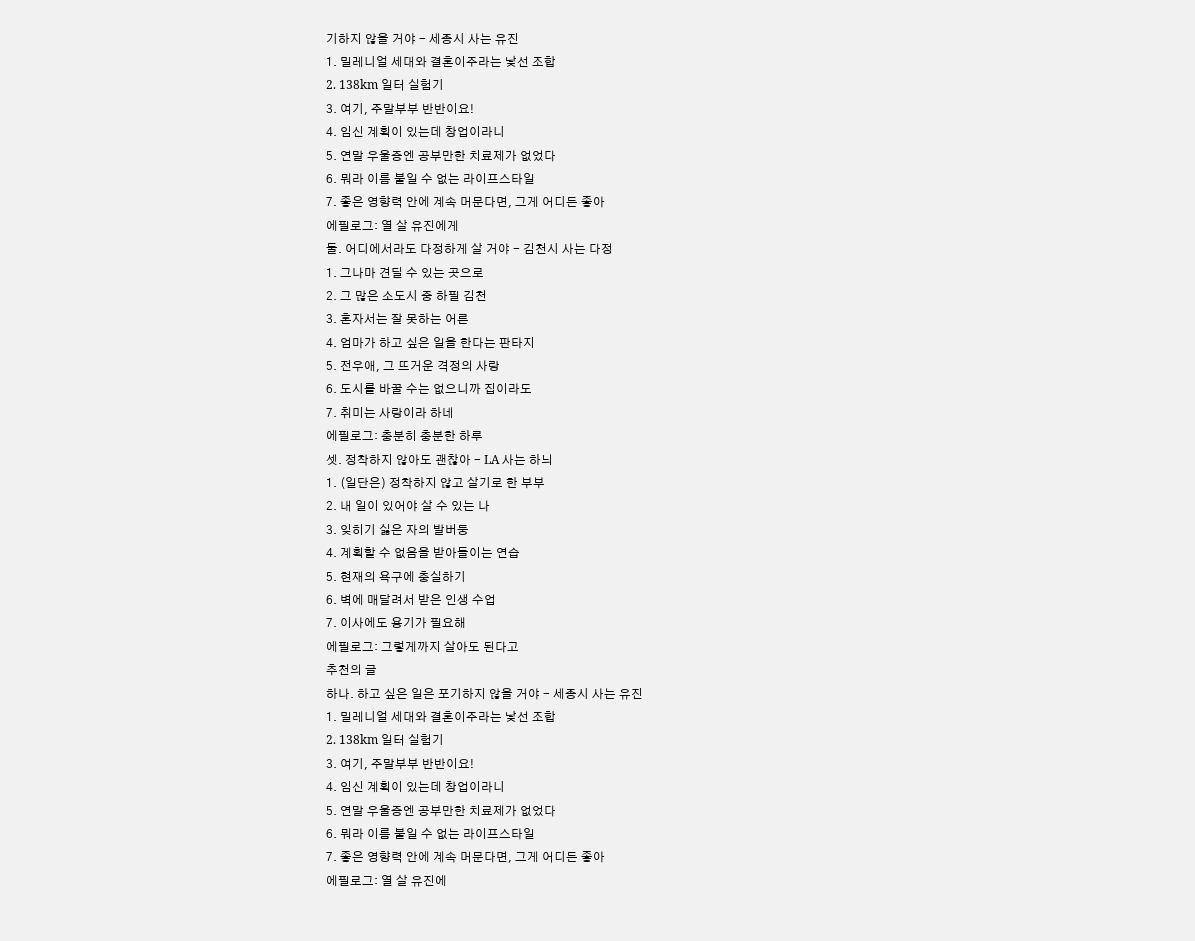기하지 않을 거야 - 세종시 사는 유진
1. 밀레니얼 세대와 결혼이주라는 낯선 조합
2. 138km 일터 실험기
3. 여기, 주말부부 반반이요!
4. 임신 계획이 있는데 창업이라니
5. 연말 우울증엔 공부만한 치료제가 없었다
6. 뭐라 이름 붙일 수 없는 라이프스타일
7. 좋은 영향력 안에 계속 머문다면, 그게 어디든 좋아
에필로그: 열 살 유진에게
둘. 어디에서라도 다정하게 살 거야 - 김천시 사는 다정
1. 그나마 견딜 수 있는 곳으로
2. 그 많은 소도시 중 하필 김천
3. 혼자서는 잘 못하는 어른
4. 엄마가 하고 싶은 일을 한다는 판타지
5. 전우애, 그 뜨거운 격정의 사랑
6. 도시를 바꿀 수는 없으니까 집이라도
7. 취미는 사랑이라 하네
에필로그: 충분히 충분한 하루
셋. 정착하지 않아도 괜찮아 - LA 사는 하늬
1. (일단은) 정착하지 않고 살기로 한 부부
2. 내 일이 있어야 살 수 있는 나
3. 잊히기 싫은 자의 발버둥
4. 계획할 수 없음을 받아들이는 연습
5. 현재의 욕구에 충실하기
6. 벽에 매달려서 받은 인생 수업
7. 이사에도 용기가 필요해
에필로그: 그렇게까지 살아도 된다고
추천의 글
하나. 하고 싶은 일은 포기하지 않을 거야 - 세종시 사는 유진
1. 밀레니얼 세대와 결혼이주라는 낯선 조합
2. 138km 일터 실험기
3. 여기, 주말부부 반반이요!
4. 임신 계획이 있는데 창업이라니
5. 연말 우울증엔 공부만한 치료제가 없었다
6. 뭐라 이름 붙일 수 없는 라이프스타일
7. 좋은 영향력 안에 계속 머문다면, 그게 어디든 좋아
에필로그: 열 살 유진에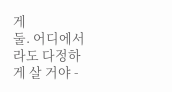게
둘. 어디에서라도 다정하게 살 거야 -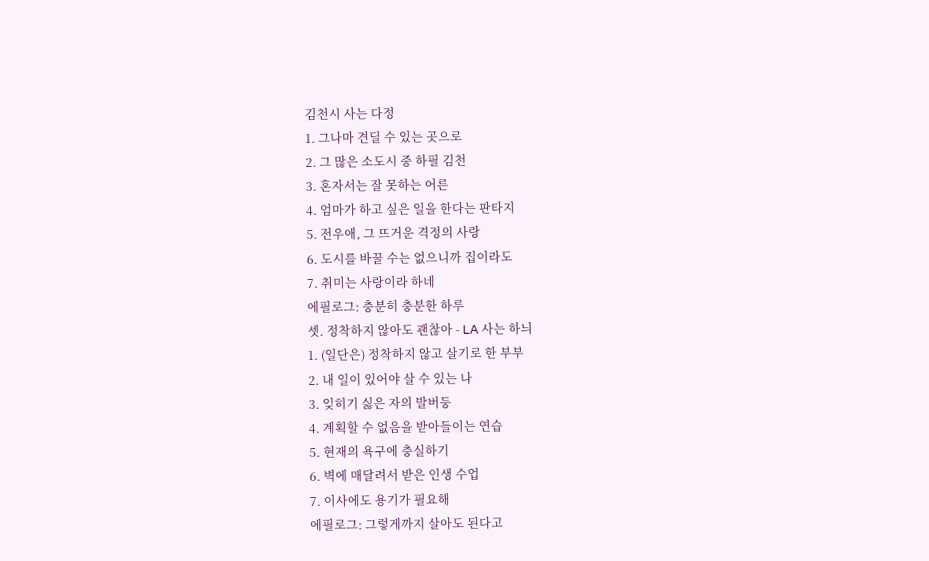김천시 사는 다정
1. 그나마 견딜 수 있는 곳으로
2. 그 많은 소도시 중 하필 김천
3. 혼자서는 잘 못하는 어른
4. 엄마가 하고 싶은 일을 한다는 판타지
5. 전우애, 그 뜨거운 격정의 사랑
6. 도시를 바꿀 수는 없으니까 집이라도
7. 취미는 사랑이라 하네
에필로그: 충분히 충분한 하루
셋. 정착하지 않아도 괜찮아 - LA 사는 하늬
1. (일단은) 정착하지 않고 살기로 한 부부
2. 내 일이 있어야 살 수 있는 나
3. 잊히기 싫은 자의 발버둥
4. 계획할 수 없음을 받아들이는 연습
5. 현재의 욕구에 충실하기
6. 벽에 매달려서 받은 인생 수업
7. 이사에도 용기가 필요해
에필로그: 그렇게까지 살아도 된다고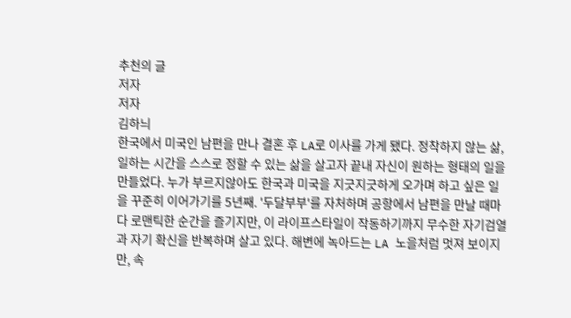추천의 글
저자
저자
김하늬
한국에서 미국인 남편을 만나 결혼 후 LA로 이사를 가게 됐다. 정착하지 않는 삶, 일하는 시간을 스스로 정할 수 있는 삶을 살고자 끝내 자신이 원하는 형태의 일을 만들었다. 누가 부르지않아도 한국과 미국을 지긋지긋하게 오가며 하고 싶은 일을 꾸준히 이어가기를 5년째. '두달부부'를 자처하며 공항에서 남편을 만날 때마다 로맨틱한 순간을 즐기지만, 이 라이프스타일이 작동하기까지 무수한 자기검열과 자기 확신을 반복하며 살고 있다. 해변에 녹아드는 LA 노을처럼 멋져 보이지만, 속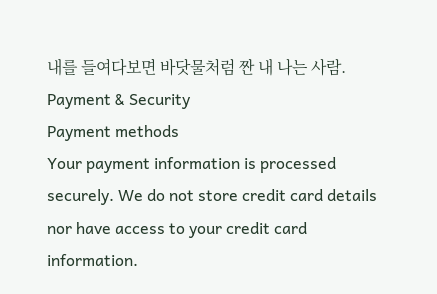내를 들여다보면 바닷물처럼 짠 내 나는 사람.
Payment & Security
Payment methods
Your payment information is processed securely. We do not store credit card details nor have access to your credit card information.